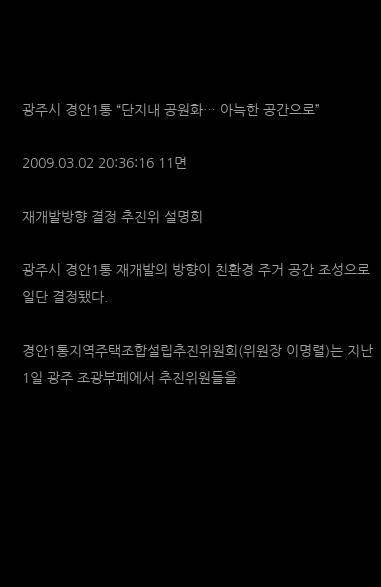광주시 경안1통 “단지내 공원화… 아늑한 공간으로”

2009.03.02 20:36:16 11면

재개발방향 결정 추진위 설명회

광주시 경안1통 재개발의 방향이 친환경 주거 공간 조성으로 일단 결정됐다.

경안1통지역주택조합설립추진위원회(위원장 이명렬)는 지난 1일 광주 조광부페에서 추진위원들을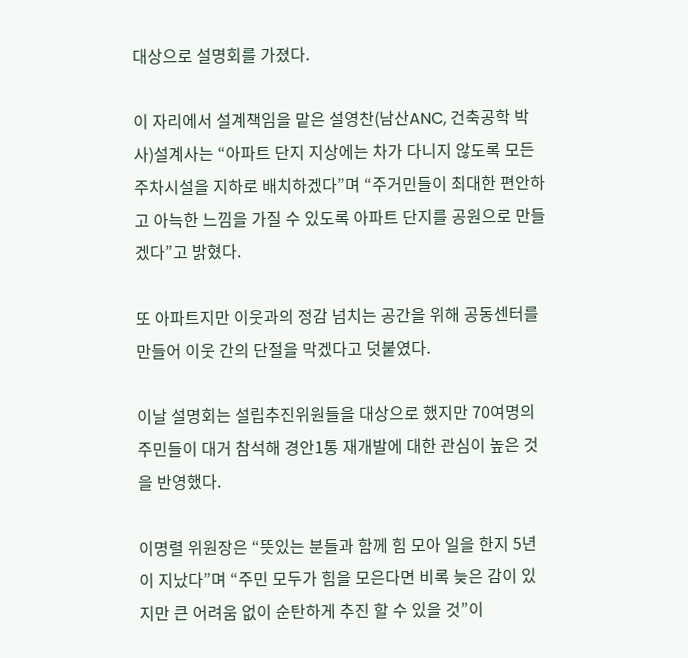대상으로 설명회를 가졌다.

이 자리에서 설계책임을 맡은 설영찬(남산ANC, 건축공학 박사)설계사는 “아파트 단지 지상에는 차가 다니지 않도록 모든 주차시설을 지하로 배치하겠다”며 “주거민들이 최대한 편안하고 아늑한 느낌을 가질 수 있도록 아파트 단지를 공원으로 만들겠다”고 밝혔다.

또 아파트지만 이웃과의 정감 넘치는 공간을 위해 공동센터를 만들어 이웃 간의 단절을 막겠다고 덧붙였다.

이날 설명회는 설립추진위원들을 대상으로 했지만 70여명의 주민들이 대거 참석해 경안1통 재개발에 대한 관심이 높은 것을 반영했다.

이명렬 위원장은 “뜻있는 분들과 함께 힘 모아 일을 한지 5년이 지났다”며 “주민 모두가 힘을 모은다면 비록 늦은 감이 있지만 큰 어려움 없이 순탄하게 추진 할 수 있을 것”이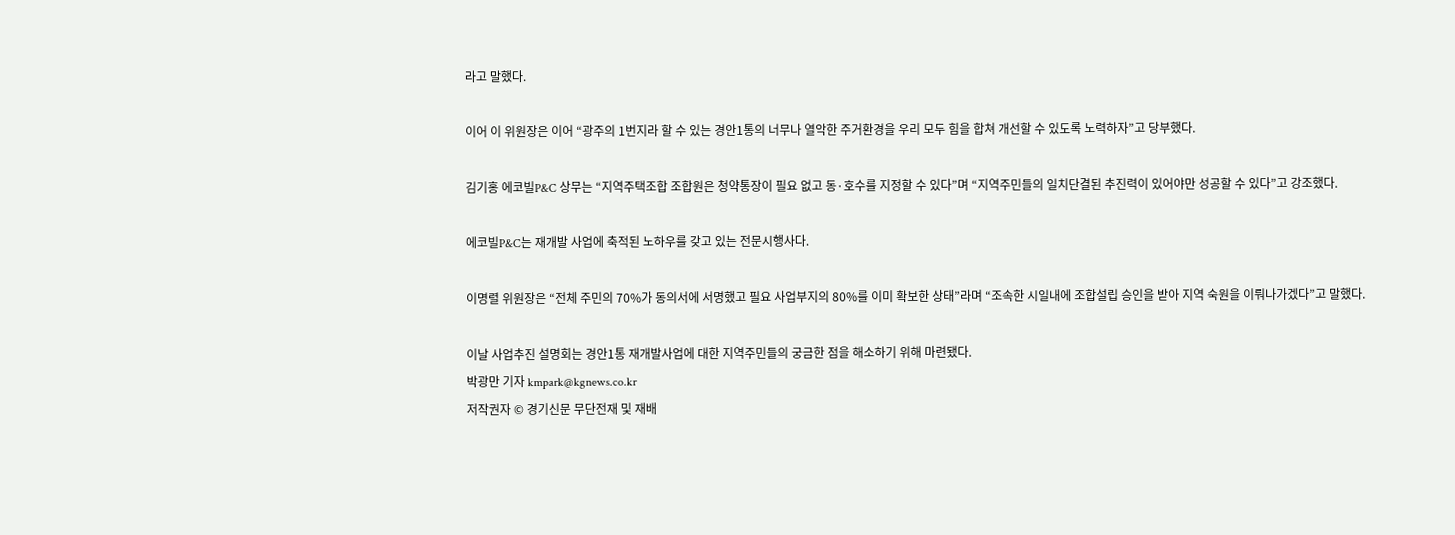라고 말했다.

이어 이 위원장은 이어 “광주의 1번지라 할 수 있는 경안1통의 너무나 열악한 주거환경을 우리 모두 힘을 합쳐 개선할 수 있도록 노력하자”고 당부했다.

김기홍 에코빌P&C 상무는 “지역주택조합 조합원은 청약통장이 필요 없고 동·호수를 지정할 수 있다”며 “지역주민들의 일치단결된 추진력이 있어야만 성공할 수 있다”고 강조했다.

에코빌P&C는 재개발 사업에 축적된 노하우를 갖고 있는 전문시행사다.

이명렬 위원장은 “전체 주민의 70%가 동의서에 서명했고 필요 사업부지의 80%를 이미 확보한 상태”라며 “조속한 시일내에 조합설립 승인을 받아 지역 숙원을 이뤄나가겠다”고 말했다.

이날 사업추진 설명회는 경안1통 재개발사업에 대한 지역주민들의 궁금한 점을 해소하기 위해 마련됐다.
박광만 기자 kmpark@kgnews.co.kr
저작권자 © 경기신문 무단전재 및 재배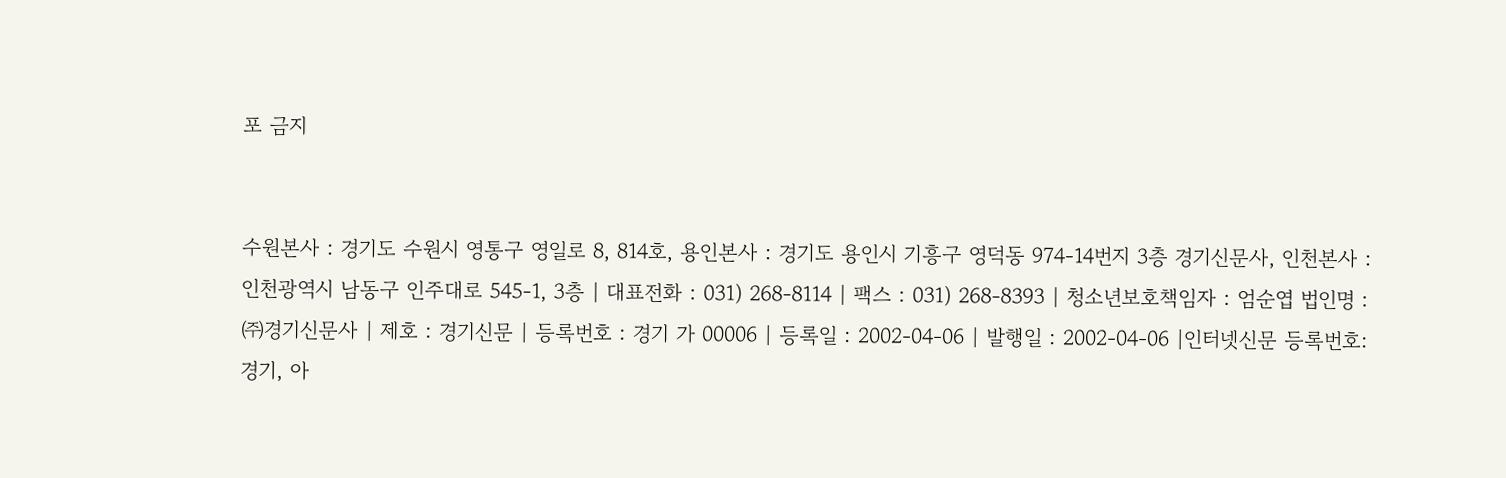포 금지


수원본사 : 경기도 수원시 영통구 영일로 8, 814호, 용인본사 : 경기도 용인시 기흥구 영덕동 974-14번지 3층 경기신문사, 인천본사 : 인천광역시 남동구 인주대로 545-1, 3층 | 대표전화 : 031) 268-8114 | 팩스 : 031) 268-8393 | 청소년보호책임자 : 엄순엽 법인명 : ㈜경기신문사 | 제호 : 경기신문 | 등록번호 : 경기 가 00006 | 등록일 : 2002-04-06 | 발행일 : 2002-04-06 |인터넷신문 등록번호:경기, 아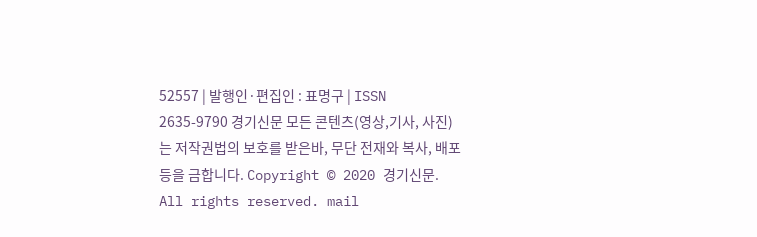52557 | 발행인·편집인 : 표명구 | ISSN 2635-9790 경기신문 모든 콘텐츠(영상,기사, 사진)는 저작권법의 보호를 받은바, 무단 전재와 복사, 배포 등을 금합니다. Copyright © 2020 경기신문. All rights reserved. mail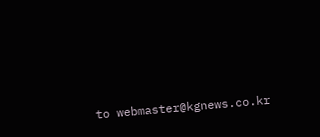to webmaster@kgnews.co.kr